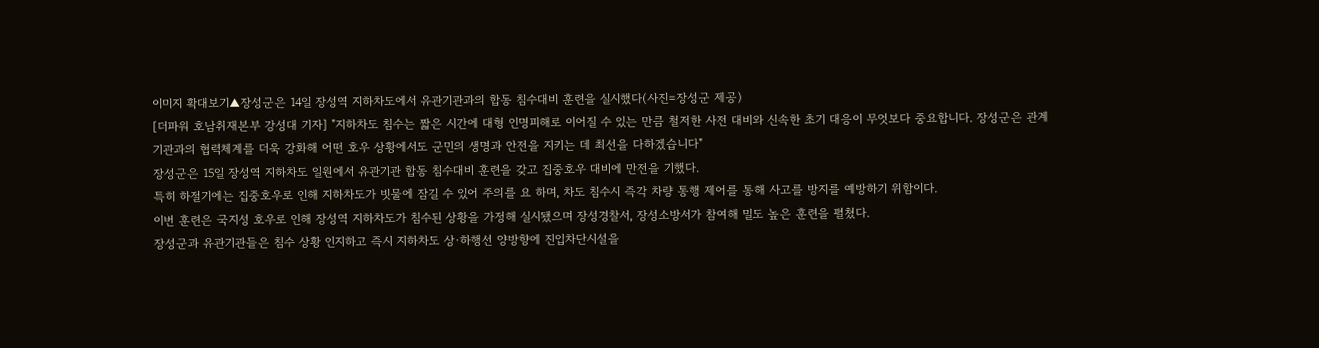이미지 확대보기▲장성군은 14일 장성역 지하차도에서 유관기관과의 합동 침수대비 훈련을 실시했다(사진=장성군 제공)
[더파워 호남취재본부 강성대 기자] "지하차도 침수는 짧은 시간에 대형 인명피해로 이어질 수 있는 만큼 철저한 사전 대비와 신속한 초기 대응이 무엇보다 중요합니다. 장성군은 관계기관과의 협력체계를 더욱 강화해 어떤 호우 상황에서도 군민의 생명과 안전을 지키는 데 최선을 다하겠습니다"
장성군은 15일 장성역 지하차도 일원에서 유관기관 합동 침수대비 훈련을 갖고 집중호우 대비에 만전을 기했다.
특히 하절기에는 집중호우로 인해 지하차도가 빗물에 잠길 수 있어 주의를 요 하며, 차도 침수시 즉각 차량 통행 제어를 통해 사고를 방지를 예방하기 위함이다.
이번 훈련은 국지성 호우로 인해 장성역 지하차도가 침수된 상황을 가정해 실시됐으며 장성경찰서, 장성소방서가 참여해 밀도 높은 훈련을 펼쳤다.
장성군과 유관기관들은 침수 상황 인지하고 즉시 지하차도 상·하행선 양방향에 진입차단시설을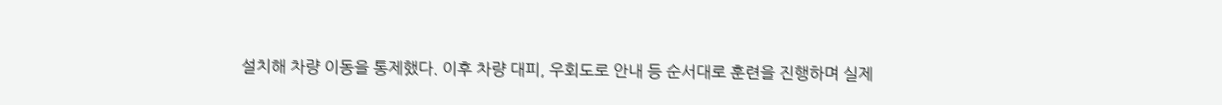설치해 차량 이동을 통제했다. 이후 차량 대피, 우회도로 안내 등 순서대로 훈련을 진행하며 실제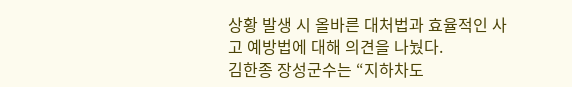상황 발생 시 올바른 대처법과 효율적인 사고 예방법에 대해 의견을 나눴다.
김한종 장성군수는 “지하차도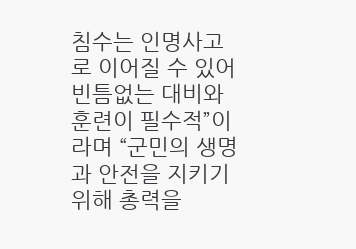침수는 인명사고로 이어질 수 있어 빈틈없는 대비와 훈련이 필수적”이라며 “군민의 생명과 안전을 지키기 위해 총력을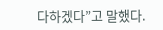다하겠다”고 말했다.